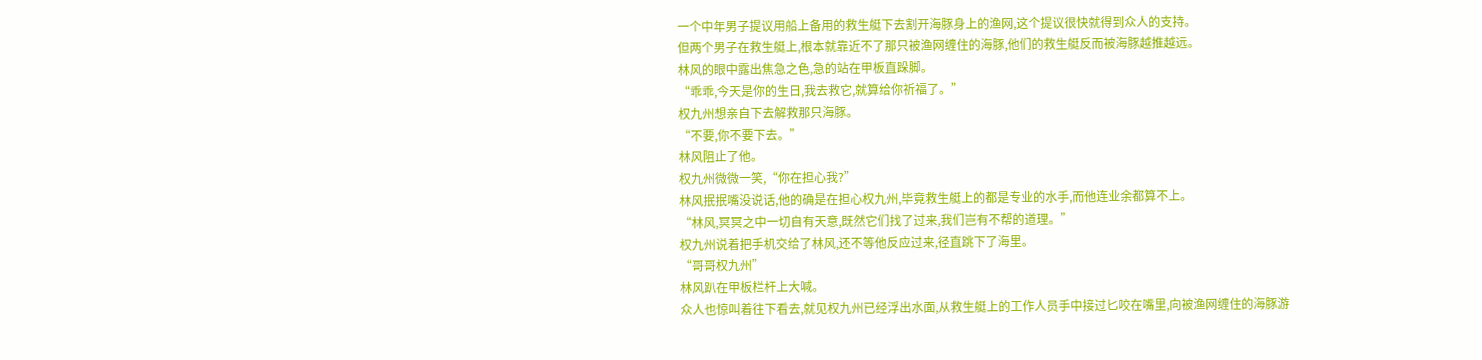一个中年男子提议用船上备用的救生艇下去割开海豚身上的渔网,这个提议很快就得到众人的支持。
但两个男子在救生艇上,根本就靠近不了那只被渔网缠住的海豚,他们的救生艇反而被海豚越推越远。
林风的眼中露出焦急之色,急的站在甲板直跺脚。
“乖乖,今天是你的生日,我去救它,就算给你祈福了。”
权九州想亲自下去解救那只海豚。
“不要,你不要下去。”
林风阻止了他。
权九州微微一笑,“你在担心我?”
林风抿抿嘴没说话,他的确是在担心权九州,毕竟救生艇上的都是专业的水手,而他连业余都算不上。
“林风,冥冥之中一切自有天意,既然它们找了过来,我们岂有不帮的道理。”
权九州说着把手机交给了林风,还不等他反应过来,径直跳下了海里。
“哥哥权九州”
林风趴在甲板栏杆上大喊。
众人也惊叫着往下看去,就见权九州已经浮出水面,从救生艇上的工作人员手中接过匕咬在嘴里,向被渔网缠住的海豚游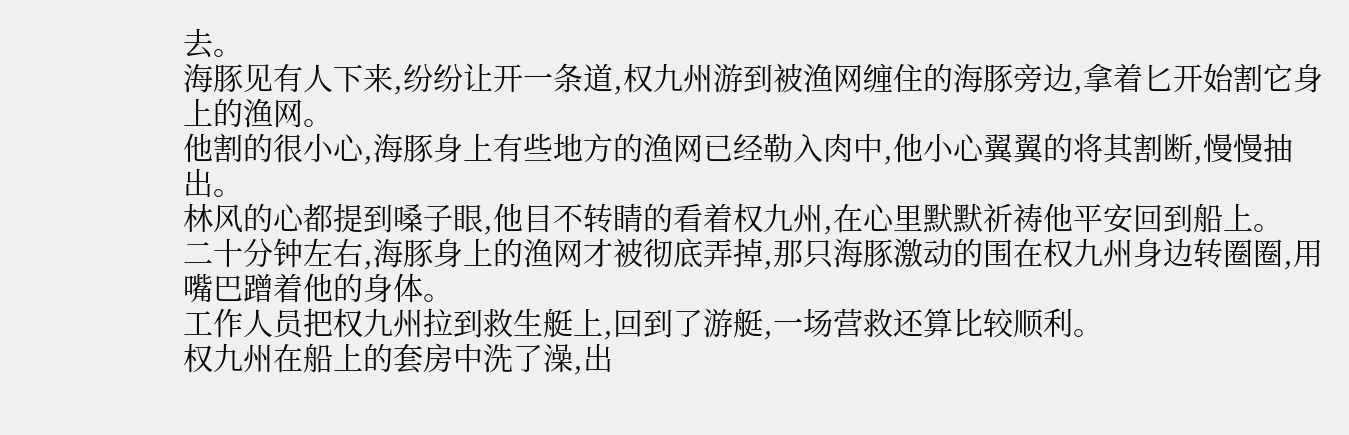去。
海豚见有人下来,纷纷让开一条道,权九州游到被渔网缠住的海豚旁边,拿着匕开始割它身上的渔网。
他割的很小心,海豚身上有些地方的渔网已经勒入肉中,他小心翼翼的将其割断,慢慢抽出。
林风的心都提到嗓子眼,他目不转睛的看着权九州,在心里默默祈祷他平安回到船上。
二十分钟左右,海豚身上的渔网才被彻底弄掉,那只海豚激动的围在权九州身边转圈圈,用嘴巴蹭着他的身体。
工作人员把权九州拉到救生艇上,回到了游艇,一场营救还算比较顺利。
权九州在船上的套房中洗了澡,出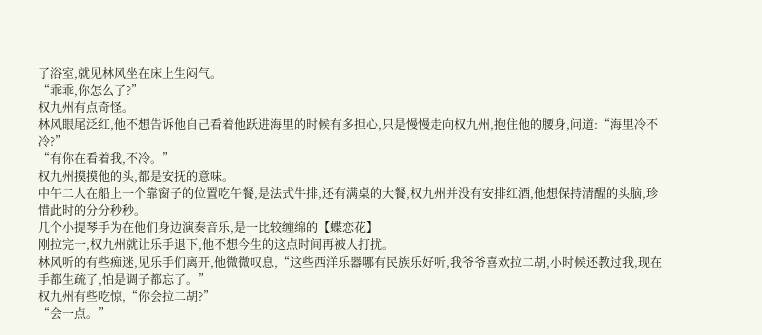了浴室,就见林风坐在床上生闷气。
“乖乖,你怎么了?”
权九州有点奇怪。
林风眼尾泛红,他不想告诉他自己看着他跃进海里的时候有多担心,只是慢慢走向权九州,抱住他的腰身,问道:“海里冷不冷?”
“有你在看着我,不冷。”
权九州摸摸他的头,都是安抚的意味。
中午二人在船上一个靠窗子的位置吃午餐,是法式牛排,还有满桌的大餐,权九州并没有安排红酒,他想保持清醒的头脑,珍惜此时的分分秒秒。
几个小提琴手为在他们身边演奏音乐,是一比较缠绵的【蝶恋花】
刚拉完一,权九州就让乐手退下,他不想今生的这点时间再被人打扰。
林风听的有些痴迷,见乐手们离开,他微微叹息,“这些西洋乐器哪有民族乐好听,我爷爷喜欢拉二胡,小时候还教过我,现在手都生疏了,怕是调子都忘了。”
权九州有些吃惊,“你会拉二胡?”
“会一点。”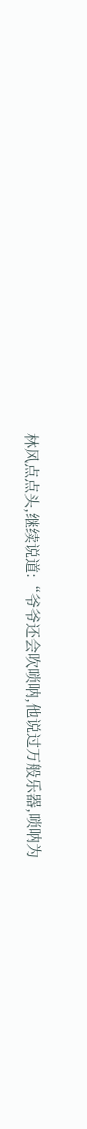林风点点头,继续说道:“爷爷还会吹唢呐,他说过万般乐器,唢呐为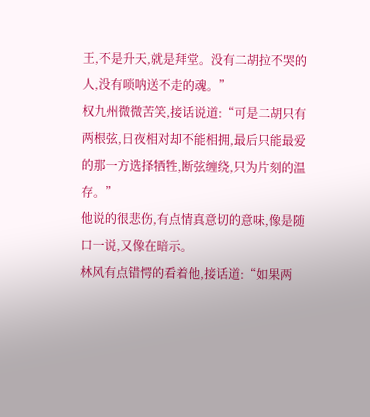王,不是升天,就是拜堂。没有二胡拉不哭的人,没有唢呐送不走的魂。”
权九州微微苦笑,接话说道:“可是二胡只有两根弦,日夜相对却不能相拥,最后只能最爱的那一方选择牺牲,断弦缠绕,只为片刻的温存。”
他说的很悲伤,有点情真意切的意味,像是随口一说,又像在暗示。
林风有点错愕的看着他,接话道:“如果两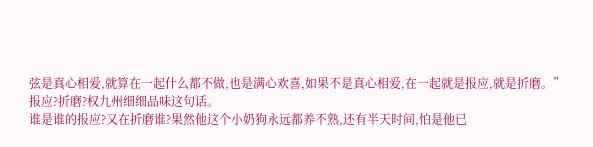弦是真心相爱,就算在一起什么都不做,也是满心欢喜,如果不是真心相爱,在一起就是报应,就是折磨。”
报应?折磨?权九州细细品味这句话。
谁是谁的报应?又在折磨谁?果然他这个小奶狗永远都养不熟,还有半天时间,怕是他已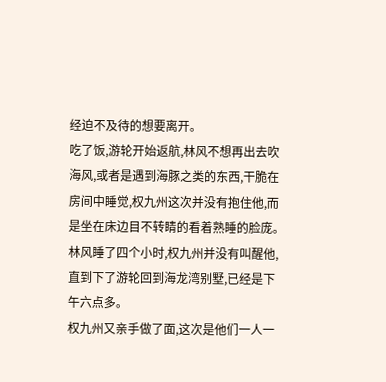经迫不及待的想要离开。
吃了饭,游轮开始返航,林风不想再出去吹海风,或者是遇到海豚之类的东西,干脆在房间中睡觉,权九州这次并没有抱住他,而是坐在床边目不转睛的看着熟睡的脸庞。
林风睡了四个小时,权九州并没有叫醒他,直到下了游轮回到海龙湾别墅,已经是下午六点多。
权九州又亲手做了面,这次是他们一人一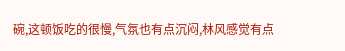碗,这顿饭吃的很慢,气氛也有点沉闷,林风感觉有点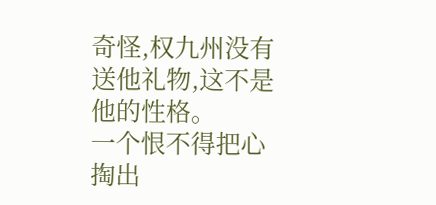奇怪,权九州没有送他礼物,这不是他的性格。
一个恨不得把心掏出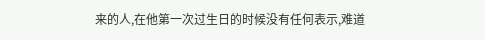来的人,在他第一次过生日的时候没有任何表示,难道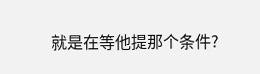就是在等他提那个条件?